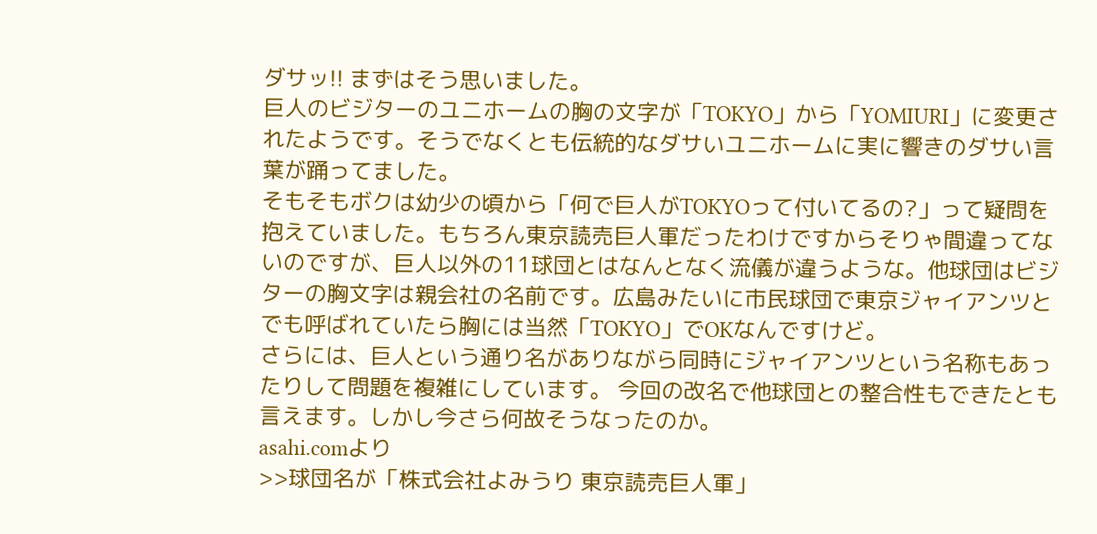ダサッ!! まずはそう思いました。
巨人のビジターのユニホームの胸の文字が「TOKYO」から「YOMIURI」に変更されたようです。そうでなくとも伝統的なダサいユニホームに実に響きのダサい言葉が踊ってました。
そもそもボクは幼少の頃から「何で巨人がTOKYOって付いてるの?」って疑問を抱えていました。もちろん東京読売巨人軍だったわけですからそりゃ間違ってないのですが、巨人以外の11球団とはなんとなく流儀が違うような。他球団はビジターの胸文字は親会社の名前です。広島みたいに市民球団で東京ジャイアンツとでも呼ばれていたら胸には当然「TOKYO」でOKなんですけど。
さらには、巨人という通り名がありながら同時にジャイアンツという名称もあったりして問題を複雑にしています。 今回の改名で他球団との整合性もできたとも言えます。しかし今さら何故そうなったのか。
asahi.comより
>>球団名が「株式会社よみうり 東京読売巨人軍」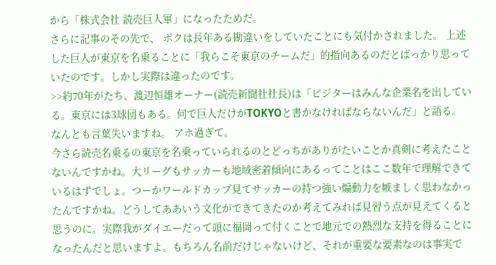から「株式会社 読売巨人軍」になったためだ。
さらに記事のその先で、 ボクは長年ある勘違いをしていたことにも気付かされました。 上述した巨人が東京を名乗ることに「我らこそ東京のチームだ」的指向あるのだとばっかり思っていたのです。しかし実際は違ったのです。
>>約70年がたち、渡辺恒雄オーナー(読売新聞社社長)は「ビジターはみんな企業名を出している。東京には3球団もある。何で巨人だけがTOKYOと書かなければならないんだ」と語る。
なんとも言葉失いますね。 アホ過ぎて。
今さら読売名乗るの東京を名乗っていられるのとどっちがありがたいことか真剣に考えたことないんですかね。大リーグもサッカーも地域密着傾向にあるってことはここ数年で理解できているはずでしょ。つーかワールドカップ見てサッカーの持つ強い煽動力を嫉ましく思わなかったんですかね。どうしてああいう文化ができてきたのか考えてみれば見習う点が見えてくると思うのに。実際我がダイエーだって頭に福岡って付くことで地元での熱烈な支持を得ることになったんだと思いますよ。もちろん名前だけじゃないけど、それが重要な要素なのは事実で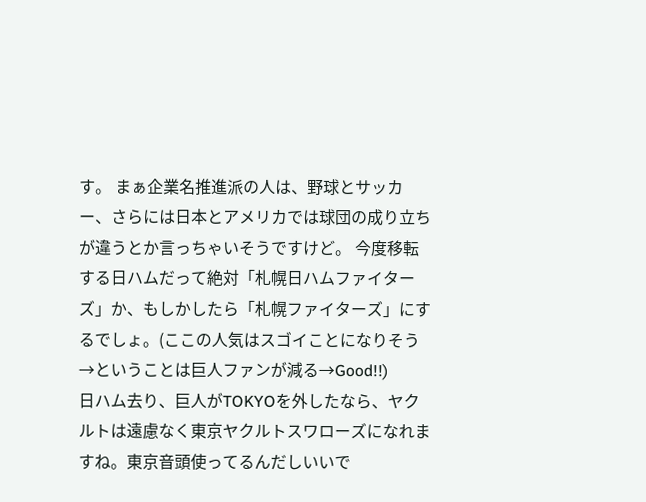す。 まぁ企業名推進派の人は、野球とサッカー、さらには日本とアメリカでは球団の成り立ちが違うとか言っちゃいそうですけど。 今度移転する日ハムだって絶対「札幌日ハムファイターズ」か、もしかしたら「札幌ファイターズ」にするでしょ。(ここの人気はスゴイことになりそう→ということは巨人ファンが減る→Good!!)
日ハム去り、巨人がTOKYOを外したなら、ヤクルトは遠慮なく東京ヤクルトスワローズになれますね。東京音頭使ってるんだしいいで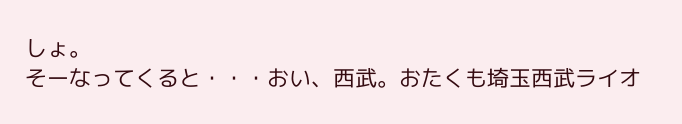しょ。
そーなってくると・・・おい、西武。おたくも埼玉西武ライオ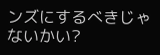ンズにするべきじゃないかい?